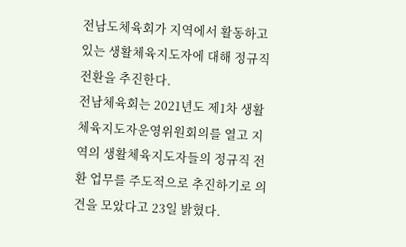전남도체육회가 지역에서 활동하고 있는 생활체육지도자에 대해 정규직 전환을 추진한다.
전남체육회는 2021년도 제1차 생활체육지도자운영위원회의를 열고 지역의 생활체육지도자들의 정규직 전환 업무를 주도적으로 추진하기로 의견을 모았다고 23일 밝혔다.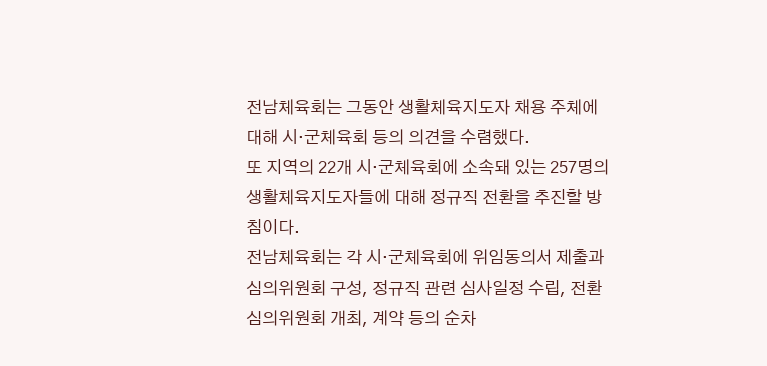전남체육회는 그동안 생활체육지도자 채용 주체에 대해 시·군체육회 등의 의견을 수렴했다.
또 지역의 22개 시·군체육회에 소속돼 있는 257명의 생활체육지도자들에 대해 정규직 전환을 추진할 방침이다.
전남체육회는 각 시·군체육회에 위임동의서 제출과 심의위원회 구성, 정규직 관련 심사일정 수립, 전환심의위원회 개최, 계약 등의 순차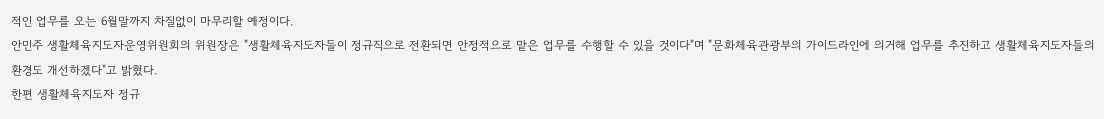적인 업무를 오는 6월말까지 차질없이 마무리할 예정이다.
안민주 생활체육지도자운영위원회의 위원장은 "생활체육지도자들이 정규직으로 전환되면 안정적으로 맡은 업무를 수행할 수 있을 것이다"며 "문화체육관광부의 가이드라인에 의거해 업무를 추진하고 생활체육지도자들의 환경도 개선하겠다"고 밝혔다.
한편 생활체육지도자 정규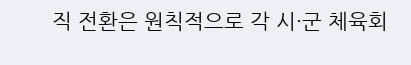직 전환은 원칙적으로 각 시·군 체육회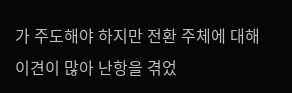가 주도해야 하지만 전환 주체에 대해 이견이 많아 난항을 겪었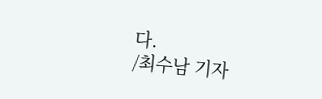다.
/최수남 기자